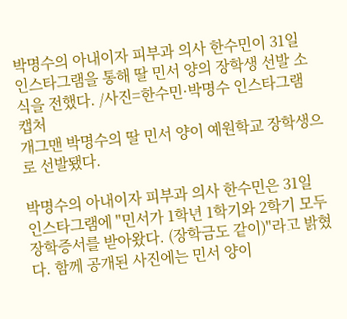박명수의 아내이자 피부과 의사 한수민이 31일 인스타그램을 통해 딸 민서 양의 장학생 선발 소식을 전했다. /사진=한수민·박명수 인스타그램 캡처
개그맨 박명수의 딸 민서 양이 예원학교 장학생으로 선발됐다.

박명수의 아내이자 피부과 의사 한수민은 31일 인스타그램에 "민서가 1학년 1학기와 2학기 모두 장학증서를 받아왔다. (장학금도 같이)"라고 밝혔다. 함께 공개된 사진에는 민서 양이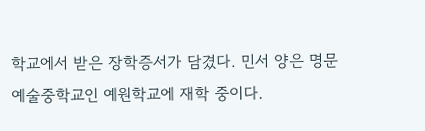학교에서 받은 장학증서가 담겼다. 민서 양은 명문 예술중학교인 예원학교에 재학 중이다.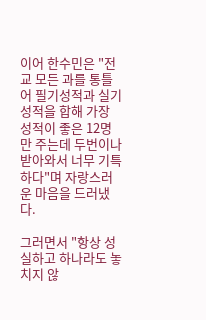이어 한수민은 "전교 모든 과를 통틀어 필기성적과 실기성적을 합해 가장 성적이 좋은 12명만 주는데 두번이나 받아와서 너무 기특하다"며 자랑스러운 마음을 드러냈다.

그러면서 "항상 성실하고 하나라도 놓치지 않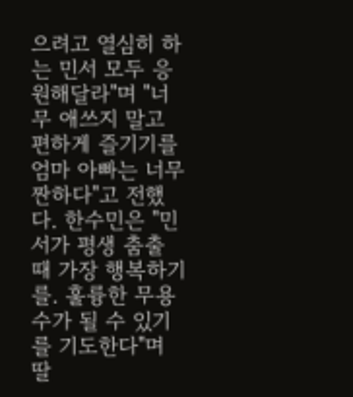으려고 열심히 하는 민서 모두 응원해달라"며 "너무 애쓰지 말고 편하게 즐기기를 엄마 아빠는 너무 짠하다"고 전했다. 한수민은 "민서가 평생 춤출 때 가장 행복하기를. 훌륭한 무용수가 될 수 있기를 기도한다"며 딸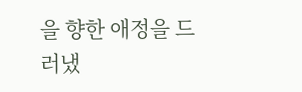을 향한 애정을 드러냈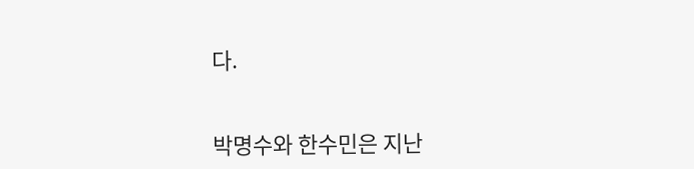다.


박명수와 한수민은 지난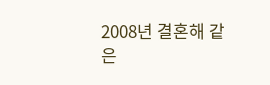2008년 결혼해 같은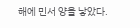해에 민서 양을 낳았다.